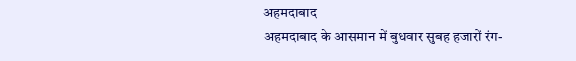अहमदाबाद
अहमदाबाद के आसमान में बुधवार सुबह हजारों रंग-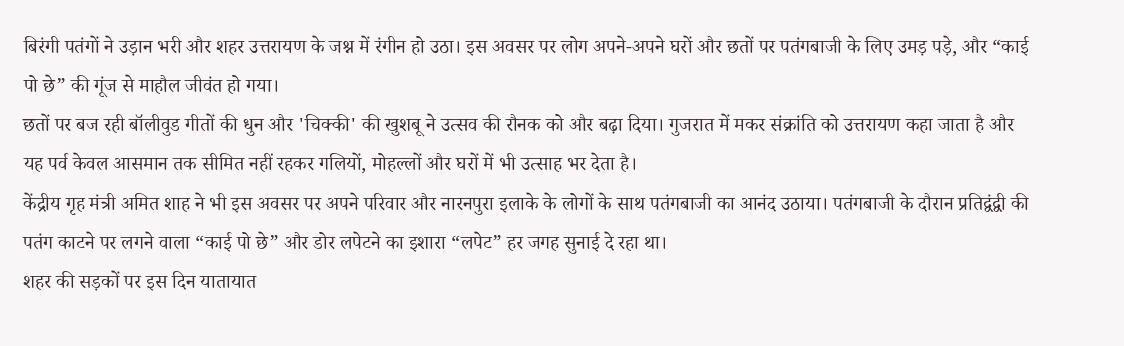बिरंगी पतंगों ने उड़ान भरी और शहर उत्तरायण के जश्न में रंगीन हो उठा। इस अवसर पर लोग अपने-अपने घरों और छतों पर पतंगबाजी के लिए उमड़ पड़े, और “काई पो छे” की गूंज से माहौल जीवंत हो गया।
छतों पर बज रही बॉलीवुड गीतों की धुन और 'चिक्की' की खुशबू ने उत्सव की रौनक को और बढ़ा दिया। गुजरात में मकर संक्रांति को उत्तरायण कहा जाता है और यह पर्व केवल आसमान तक सीमित नहीं रहकर गलियों, मोहल्लों और घरों में भी उत्साह भर देता है।
केंद्रीय गृह मंत्री अमित शाह ने भी इस अवसर पर अपने परिवार और नारनपुरा इलाके के लोगों के साथ पतंगबाजी का आनंद उठाया। पतंगबाजी के दौरान प्रतिद्वंद्वी की पतंग काटने पर लगने वाला “काई पो छे” और डोर लपेटने का इशारा “लपेट” हर जगह सुनाई दे रहा था।
शहर की सड़कों पर इस दिन यातायात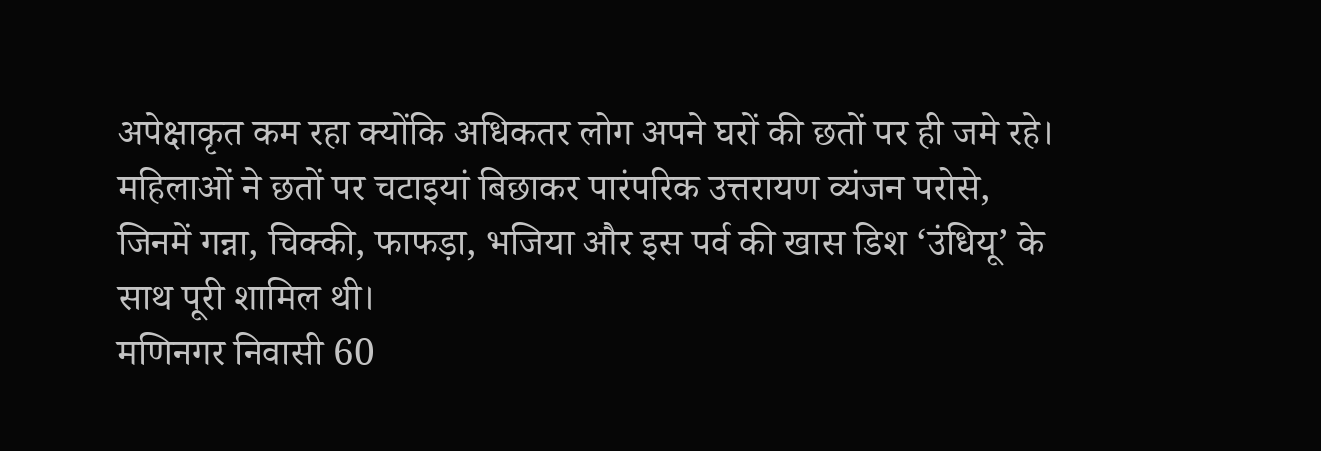अपेक्षाकृत कम रहा क्योंकि अधिकतर लोग अपने घरों की छतों पर ही जमे रहे। महिलाओं ने छतों पर चटाइयां बिछाकर पारंपरिक उत्तरायण व्यंजन परोसे, जिनमें गन्ना, चिक्की, फाफड़ा, भजिया और इस पर्व की खास डिश ‘उंधियू’ के साथ पूरी शामिल थी।
मणिनगर निवासी 60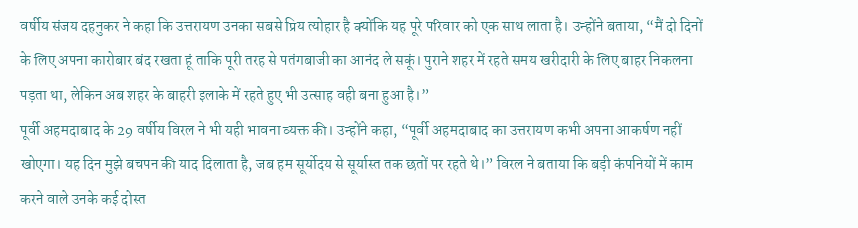वर्षीय संजय दहनुकर ने कहा कि उत्तरायण उनका सबसे प्रिय त्योहार है क्योंकि यह पूरे परिवार को एक साथ लाता है। उन्होंने बताया, “मैं दो दिनों के लिए अपना कारोबार बंद रखता हूं ताकि पूरी तरह से पतंगबाजी का आनंद ले सकूं। पुराने शहर में रहते समय खरीदारी के लिए बाहर निकलना पड़ता था, लेकिन अब शहर के बाहरी इलाके में रहते हुए भी उत्साह वही बना हुआ है।”
पूर्वी अहमदाबाद के 29 वर्षीय विरल ने भी यही भावना व्यक्त की। उन्होंने कहा, “पूर्वी अहमदाबाद का उत्तरायण कभी अपना आकर्षण नहीं खोएगा। यह दिन मुझे बचपन की याद दिलाता है, जब हम सूर्योदय से सूर्यास्त तक छतों पर रहते थे।” विरल ने बताया कि बड़ी कंपनियों में काम करने वाले उनके कई दोस्त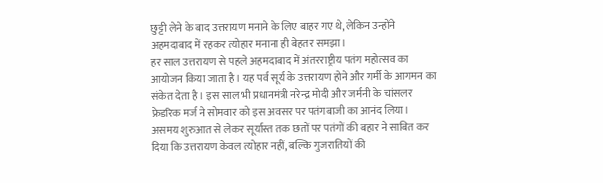छुट्टी लेने के बाद उत्तरायण मनाने के लिए बाहर गए थे, लेकिन उन्होंने अहमदाबाद में रहकर त्योहार मनाना ही बेहतर समझा।
हर साल उत्तरायण से पहले अहमदाबाद में अंतरराष्ट्रीय पतंग महोत्सव का आयोजन किया जाता है। यह पर्व सूर्य के उत्तरायण होने और गर्मी के आगमन का संकेत देता है। इस साल भी प्रधानमंत्री नरेन्द्र मोदी और जर्मनी के चांसलर फ्रेडरिक मर्ज ने सोमवार को इस अवसर पर पतंगबाजी का आनंद लिया।
असमय शुरुआत से लेकर सूर्यास्त तक छतों पर पतंगों की बहार ने साबित कर दिया कि उत्तरायण केवल त्योहार नहीं, बल्कि गुजरातियों की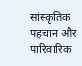सांस्कृतिक पहचान और पारिवारिक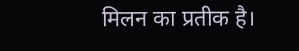मिलन का प्रतीक है।